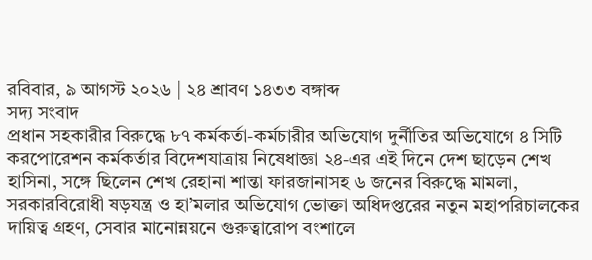রবিবার, ৯ আগস্ট ২০২৬ | ২৪ শ্রাবণ ১৪৩৩ বঙ্গাব্দ
সদ্য সংবাদ
প্রধান সহকারীর বিরুদ্ধে ৮৭ কর্মকর্তা-কর্মচারীর অভিযোগ দুর্নীতির অভিযোগে ৪ সিটি করপোরেশন কর্মকর্তার বিদেশযাত্রায় নিষেধাজ্ঞা ২৪-এর এই দিনে দেশ ছাড়েন শেখ হাসিনা, সঙ্গে ছিলেন শেখ রেহানা শান্তা ফারজানাসহ ৬ জনের বিরুদ্ধে মামলা, সরকারবিরোধী ষড়যন্ত্র ও হা’মলার অভিযোগ ভোক্তা অধিদপ্তরের নতুন মহাপরিচালকের দায়িত্ব গ্রহণ, সেবার মানোন্নয়নে গুরুত্বারোপ বংশালে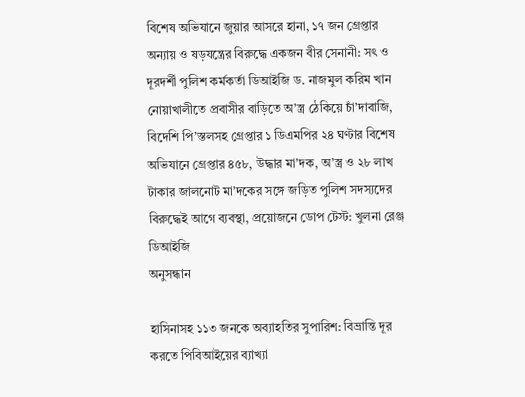বিশেষ অভিযানে জুয়ার আসরে হানা, ১৭ জন গ্রেপ্তার অন্যায় ও ষড়যন্ত্রের বিরুদ্ধে একজন বীর সেনানী: সৎ ও দূরদর্শী পুলিশ কর্মকর্তা ডিআইজি ড. নাজমুল করিম খান নোয়াখালীতে প্রবাসীর বাড়িতে অ’স্ত্র ঠেকিয়ে চাঁ’দাবাজি, বিদেশি পি’স্তলসহ গ্রেপ্তার ১ ডিএমপির ২৪ ঘণ্টার বিশেষ অভিযানে গ্রেপ্তার ৪৫৮, উদ্ধার মা’দক, অ’স্ত্র ও ২৮ লাখ টাকার জালনোট মা’দকের সঙ্গে জড়িত পুলিশ সদস্যদের বিরুদ্ধেই আগে ব্যবস্থা, প্রয়োজনে ডোপ টেস্ট: খুলনা রেঞ্জ ডিআইজি
অনুসন্ধান

হাসিনাসহ ১১৩ জনকে অব্যাহতির সুপারিশ: বিভ্রান্তি দূর করতে পিবিআইয়ের ব্যাখ্যা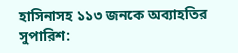হাসিনাসহ ১১৩ জনকে অব্যাহতির সুপারিশ: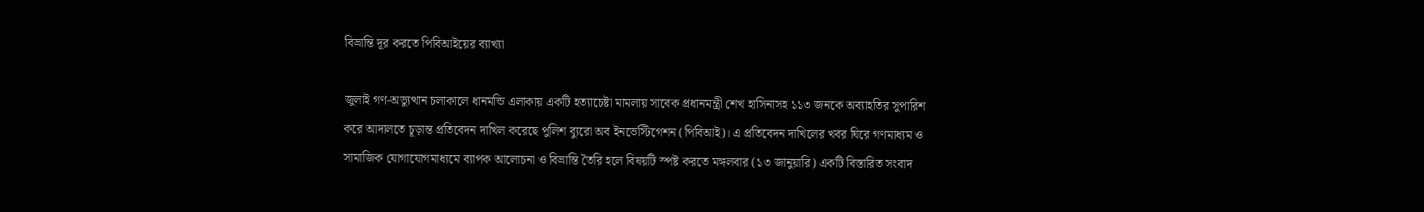বিভ্রান্তি দূর করতে পিবিআইয়ের ব্যাখ্যা

জুলাই গণ-অভ্যুত্থান চলাকালে ধানমন্ডি এলাকায় একটি হত্যাচেষ্টা মামলায় সাবেক প্রধানমন্ত্রী শেখ হাসিনাসহ ১১৩ জনকে অব্যাহতির সুপারিশ করে আদালতে চূড়ান্ত প্রতিবেদন দাখিল করেছে পুলিশ ব্যুরো অব ইনভেস্টিগেশন (পিবিআই)। এ প্রতিবেদন দাখিলের খবর ঘিরে গণমাধ্যম ও সামাজিক যোগাযোগমাধ্যমে ব্যাপক আলোচনা ও বিভ্রান্তি তৈরি হলে বিষয়টি স্পষ্ট করতে মঙ্গলবার (১৩ জানুয়ারি) একটি বিস্তারিত সংবাদ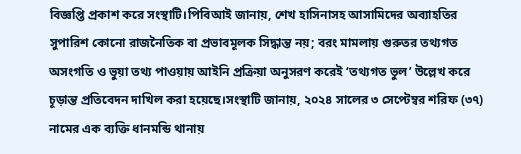বিজ্ঞপ্তি প্রকাশ করে সংস্থাটি।পিবিআই জানায়, শেখ হাসিনাসহ আসামিদের অব্যাহতির সুপারিশ কোনো রাজনৈতিক বা প্রভাবমূলক সিদ্ধান্ত নয়; বরং মামলায় গুরুতর তথ্যগত অসংগতি ও ভুয়া তথ্য পাওয়ায় আইনি প্রক্রিয়া অনুসরণ করেই ‘তথ্যগত ভুল’ উল্লেখ করে চূড়ান্ত প্রতিবেদন দাখিল করা হয়েছে।সংস্থাটি জানায়, ২০২৪ সালের ৩ সেপ্টেম্বর শরিফ (৩৭) নামের এক ব্যক্তি ধানমন্ডি থানায়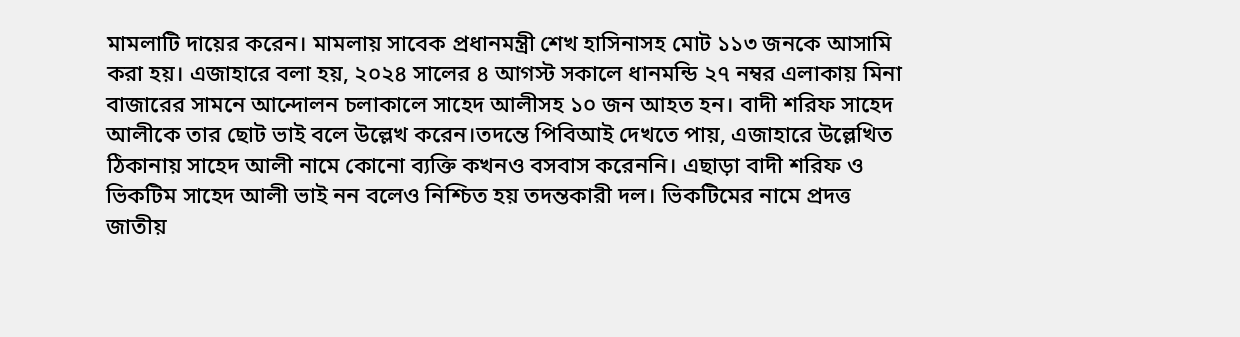মামলাটি দায়ের করেন। মামলায় সাবেক প্রধানমন্ত্রী শেখ হাসিনাসহ মোট ১১৩ জনকে আসামি করা হয়। এজাহারে বলা হয়, ২০২৪ সালের ৪ আগস্ট সকালে ধানমন্ডি ২৭ নম্বর এলাকায় মিনা বাজারের সামনে আন্দোলন চলাকালে সাহেদ আলীসহ ১০ জন আহত হন। বাদী শরিফ সাহেদ আলীকে তার ছোট ভাই বলে উল্লেখ করেন।তদন্তে পিবিআই দেখতে পায়, এজাহারে উল্লেখিত ঠিকানায় সাহেদ আলী নামে কোনো ব্যক্তি কখনও বসবাস করেননি। এছাড়া বাদী শরিফ ও ভিকটিম সাহেদ আলী ভাই নন বলেও নিশ্চিত হয় তদন্তকারী দল। ভিকটিমের নামে প্রদত্ত জাতীয়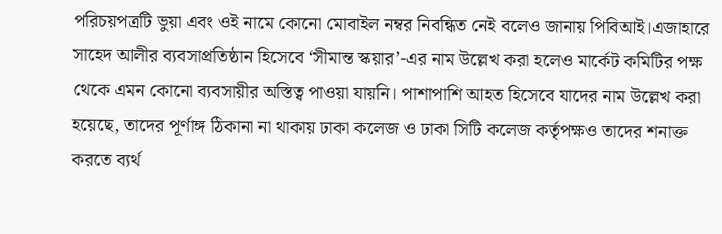পরিচয়পত্রটি ভুয়া এবং ওই নামে কোনো মোবাইল নম্বর নিবন্ধিত নেই বলেও জানায় পিবিআই।এজাহারে সাহেদ আলীর ব্যবসাপ্রতিষ্ঠান হিসেবে ‘সীমান্ত স্কয়ার’-এর নাম উল্লেখ করা হলেও মার্কেট কমিটির পক্ষ থেকে এমন কোনো ব্যবসায়ীর অস্তিত্ব পাওয়া যায়নি। পাশাপাশি আহত হিসেবে যাদের নাম উল্লেখ করা হয়েছে, তাদের পূর্ণাঙ্গ ঠিকানা না থাকায় ঢাকা কলেজ ও ঢাকা সিটি কলেজ কর্তৃপক্ষও তাদের শনাক্ত করতে ব্যর্থ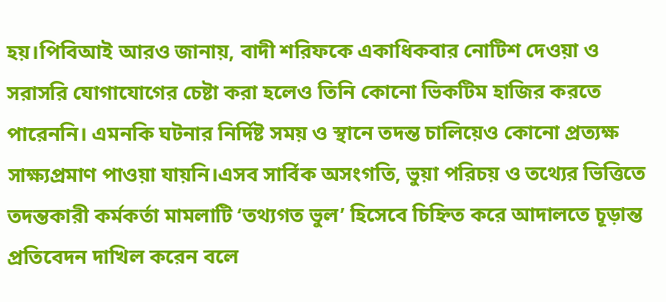হয়।পিবিআই আরও জানায়, বাদী শরিফকে একাধিকবার নোটিশ দেওয়া ও সরাসরি যোগাযোগের চেষ্টা করা হলেও তিনি কোনো ভিকটিম হাজির করতে পারেননি। এমনকি ঘটনার নির্দিষ্ট সময় ও স্থানে তদন্ত চালিয়েও কোনো প্রত্যক্ষ সাক্ষ্যপ্রমাণ পাওয়া যায়নি।এসব সার্বিক অসংগতি, ভুয়া পরিচয় ও তথ্যের ভিত্তিতে তদন্তকারী কর্মকর্তা মামলাটি ‘তথ্যগত ভুল’ হিসেবে চিহ্নিত করে আদালতে চূড়ান্ত প্রতিবেদন দাখিল করেন বলে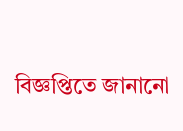বিজ্ঞপ্তিতে জানানো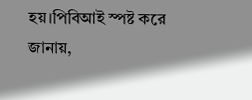হয়।পিবিআই স্পষ্ট করে জানায়,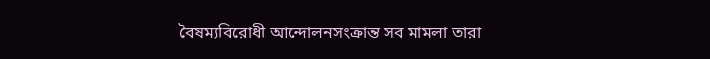বৈষম্যবিরোধী আন্দোলনসংক্রান্ত সব মামলা তারা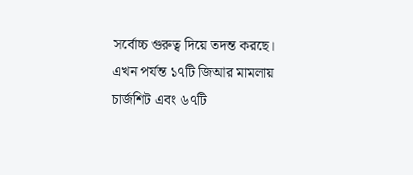সর্বোচ্চ গুরুত্ব দিয়ে তদন্ত করছে। এখন পর্যন্ত ১৭টি জিআর মামলায় চার্জশিট এবং ৬৭টি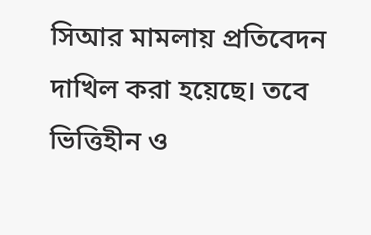সিআর মামলায় প্রতিবেদন দাখিল করা হয়েছে। তবে ভিত্তিহীন ও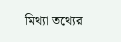মিথ্যা তথ্যের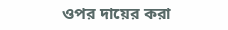ওপর দায়ের করা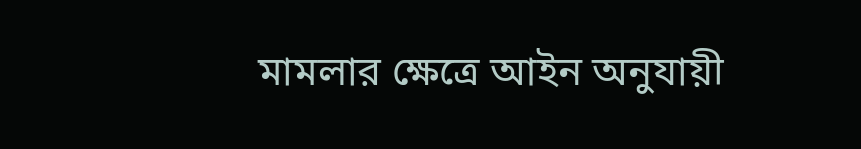মামলার ক্ষেত্রে আইন অনুযায়ী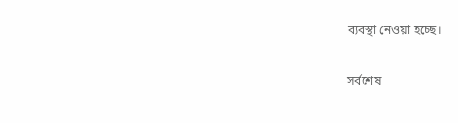ব্যবস্থা নেওয়া হচ্ছে।

সর্বশেষ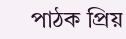পাঠক প্রিয়